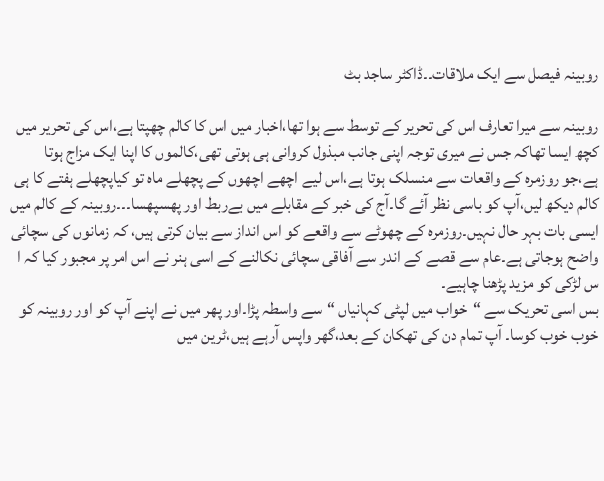روبینہ فیصل سے ایک ملاقات۔۔ڈاکٹر ساجد بٹ

روبینہ سے میرا تعارف اس کی تحریر کے توسط سے ہوا تھا،اخبار میں اس کا کالم چھپتا ہے،اس کی تحریر میں کچھ ایسا تھاکہ جس نے میری توجہ اپنی جانب مبذول کروانی ہی ہوتی تھی،کالموں کا اپنا ایک مزاج ہوتا ہے،جو روزمرہ کے واقعات سے منسلک ہوتا ہے،اس لیے اچھے اچھوں کے پچھلے ماہ تو کیاپچھلے ہفتے کا ہی کالم دیکھ لیں،آپ کو باسی نظر آئے گا۔آج کی خبر کے مقابلے میں بےربط اور پھسپھسا۔۔۔روبینہ کے کالم میں ایسی بات بہر حال نہیں۔روزمرہ کے چھوٹے سے واقعے کو اس انداز سے بیان کرتی ہیں، کہ زمانوں کی سچائی واضح ہوجاتی ہے۔عام سے قصے کے اندر سے آفاقی سچائی نکالنے کے اسی ہنر نے اس امر پر مجبور کیا کہ ا س لڑکی کو مزید پڑھنا چاہیے۔
بس اسی تحریک سے “خواب میں لپٹی کہانیاں “سے واسطہ پڑا۔اور پھر میں نے اپنے آپ کو اور روبینہ کو خوب خوب کوسا۔ آپ تمام دن کی تھکان کے بعد،گھر واپس آرہے ہیں،ٹرین میں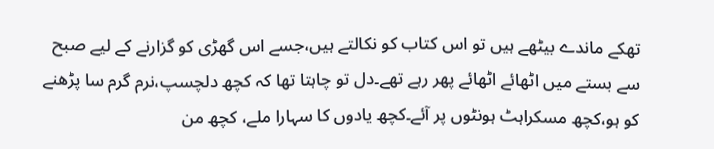تھکے ماندے بیٹھے ہیں تو اس کتاب کو نکالتے ہیں،جسے اس گھڑی کو گزارنے کے لیے صبح سے بستے میں اٹھائے اٹھائے پھر رہے تھے۔دل تو چاہتا تھا کہ کچھ دلچسپ،نرم گرم سا پڑھنے کو ہو،کچھ مسکراہٹ ہونٹوں پر آئے۔کچھ یادوں کا سہارا ملے، کچھ من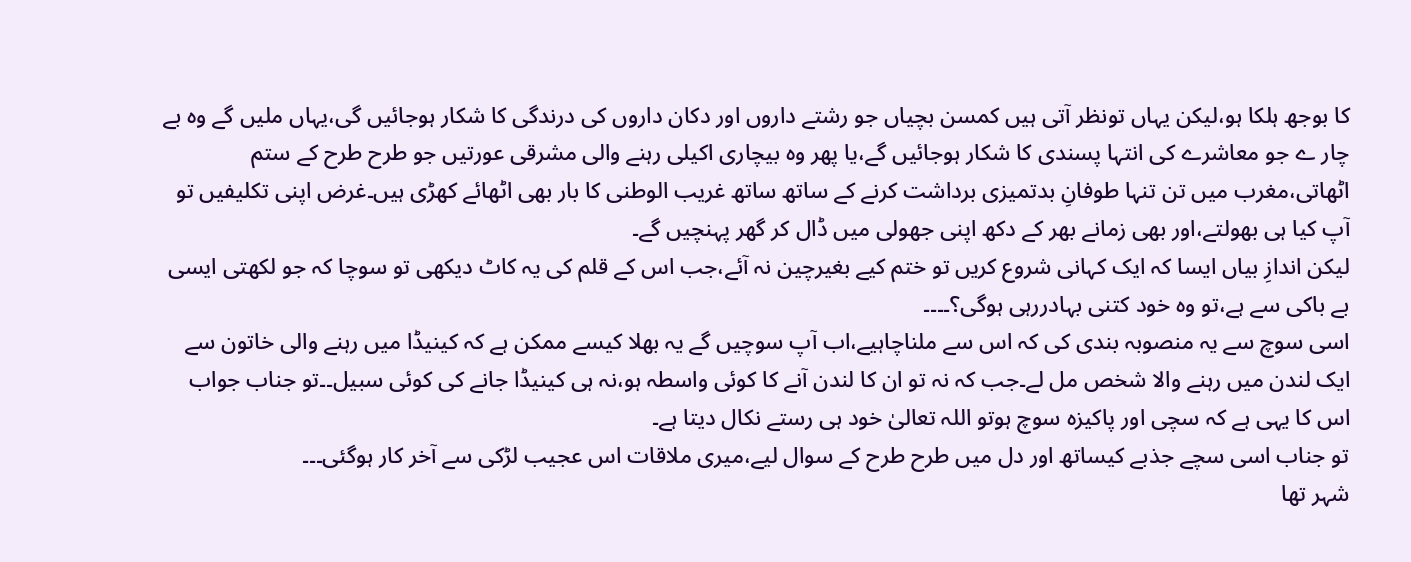کا بوجھ ہلکا ہو،لیکن یہاں تونظر آتی ہیں کمسن بچیاں جو رشتے داروں اور دکان داروں کی درندگی کا شکار ہوجائیں گی،یہاں ملیں گے وہ بے چار ے جو معاشرے کی انتہا پسندی کا شکار ہوجائیں گے،یا پھر وہ بیچاری اکیلی رہنے والی مشرقی عورتیں جو طرح طرح کے ستم اٹھاتی،مغرب میں تن تنہا طوفانِ بدتمیزی برداشت کرنے کے ساتھ ساتھ غریب الوطنی کا بار بھی اٹھائے کھڑی ہیں۔غرض اپنی تکلیفیں تو آپ کیا ہی بھولتے،اور بھی زمانے بھر کے دکھ اپنی جھولی میں ڈال کر گھر پہنچیں گے۔
لیکن اندازِ بیاں ایسا کہ ایک کہانی شروع کریں تو ختم کیے بغیرچین نہ آئے،جب اس کے قلم کی یہ کاٹ دیکھی تو سوچا کہ جو لکھتی ایسی بے باکی سے ہے،تو وہ خود کتنی بہادررہی ہوگی؟۔۔۔۔
اسی سوچ سے یہ منصوبہ بندی کی کہ اس سے ملناچاہیے،اب آپ سوچیں گے یہ بھلا کیسے ممکن ہے کہ کینیڈا میں رہنے والی خاتون سے ایک لندن میں رہنے والا شخص مل لے۔جب کہ نہ تو ان کا لندن آنے کا کوئی واسطہ ہو،نہ ہی کینیڈا جانے کی کوئی سبیل۔۔تو جناب جواب اس کا یہی ہے کہ سچی اور پاکیزہ سوچ ہوتو اللہ تعالیٰ خود ہی رستے نکال دیتا ہے۔
تو جناب اسی سچے جذبے کیساتھ اور دل میں طرح طرح کے سوال لیے،میری ملاقات اس عجیب لڑکی سے آخر کار ہوگئی۔۔۔
شہر تھا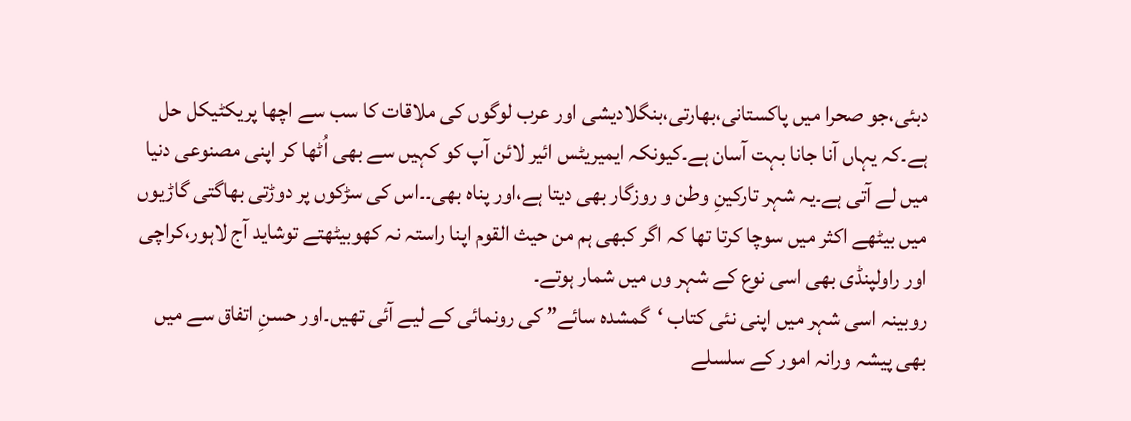دبئی،جو صحرا میں پاکستانی،بھارتی،بنگلادیشی اور عرب لوگوں کی ملاقات کا سب سے اچھا پریکٹیکل حل ہے۔کہ یہاں آنا جانا بہت آسان ہے۔کیونکہ ایمیریٹس ائیر لائن آپ کو کہیں سے بھی اُٹھا کر اپنی مصنوعی دنیا میں لے آتی ہے۔یہ شہر تارکینِ وطن و روزگار بھی دیتا ہے،اور پناہ بھی۔۔اس کی سڑکوں پر دوڑتی بھاگتی گاڑیوں میں بیٹھے اکثر میں سوچا کرتا تھا کہ اگر کبھی ہم من حیث القوم اپنا راستہ نہ کھوبیٹھتے توشاید آج لاہور،کراچی اور راولپنڈی بھی اسی نوع کے شہر وں میں شمار ہوتے۔
روبینہ اسی شہر میں اپنی نئی کتاب ‘گمشدہ سائے” کی رونمائی کے لیے آئی تھیں۔اور حسنِ اتفاق سے میں بھی پیشہ ورانہ امور کے سلسلے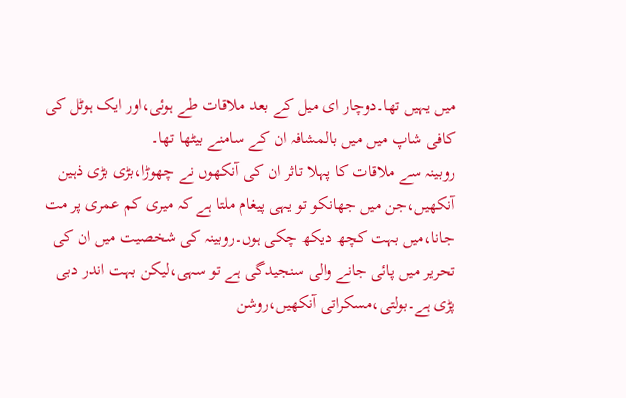میں یہیں تھا۔دوچار ای میل کے بعد ملاقات طے ہوئی،اور ایک ہوٹل کی کافی شاپ میں میں بالمشافہ ان کے سامنے بیٹھا تھا۔
روبینہ سے ملاقات کا پہلا تاثر ان کی آنکھوں نے چھوڑا،بڑی بڑی ذہین آنکھیں،جن میں جھانکو تو یہی پیغام ملتا ہے کہ میری کم عمری پر مت جانا،میں بہت کچھ دیکھ چکی ہوں۔روبینہ کی شخصیت میں ان کی تحریر میں پائی جانے والی سنجیدگی ہے تو سہی،لیکن بہت اندر دبی پڑی ہے۔بولتی،مسکراتی آنکھیں،روشن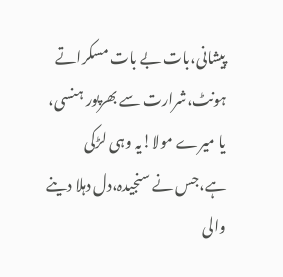پیشانی،بات بے بات مسکراتے ہونٹ،شرارت سے بھرپور ہنسی،
یا میرے مولا!یہ وہی لڑکی ہے،جس نے سنجیدہ،دل دہلا دینے والی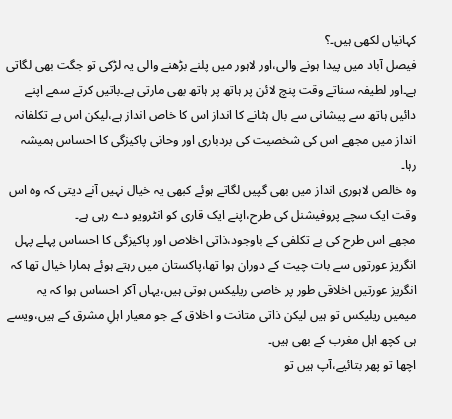کہانیاں لکھی ہیں۔؟
فیصل آباد میں پیدا ہونے والی،اور لاہور میں پلنے بڑھنے والی یہ لڑکی تو جگت بھی لگاتی ہے۔اور لطیفہ سناتے وقت پنچ لائن پر ہاتھ پر ہاتھ بھی مارتی ہے۔باتیں کرتے سمے اپنے دائیں ہاتھ سے پیشانی سے بال ہٹانے کا انداز اس کا خاص انداز ہے،لیکن اس بے تکلفانہ انداز میں مجھے اس کی شخصیت کی بردباری اور وحانی پاکیزگی کا احساس ہمیشہ رہا۔
وہ خالص لاہوری انداز میں بھی گپیں لگاتے ہوئے کبھی یہ خیال نہیں آنے دیتی کہ وہ اس وقت ایک سچے پروفیشنل کی طرح،اپنے ایک قاری کو انٹرویو دے رہی ہے۔
مجھے اس طرح کی بے تکلفی کے باوجود،ذاتی اخلاص اور پاکیزگی کا احساس پہلے پہل انگریز عورتوں سے بات چیت کے دوران ہوا تھا،پاکستان میں رہتے ہوئے ہمارا خیال تھا کہ انگریز عورتیں اخلاقی طور پر خاصی ریلیکس ہوتی ہیں،یہاں آکر احساس ہوا کہ یہ میمیں ریلیکس تو ہیں لیکن ذاتی متانت و اخلاق کے جو معیار اہلِ مشرق کے ہیں،ویسے ہی کچھ اہل مغرب کے بھی ہیں۔
اچھا تو پھر بتائیے،آپ ہیں تو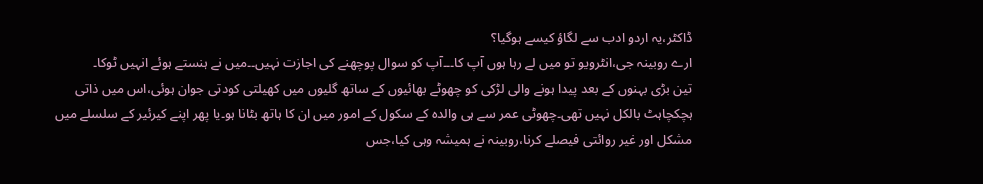ڈاکٹر،یہ اردو ادب سے لگاؤ کیسے ہوگیا؟
ارے روبینہ جی،انٹرویو تو میں لے رہا ہوں آپ کا۔۔۔آپ کو سوال پوچھنے کی اجازت نہیں۔۔میں نے ہنستے ہوئے انہیں ٹوکا۔
تین بڑی بہنوں کے بعد پیدا ہونے والی لڑکی کو چھوٹے بھائیوں کے ساتھ گلیوں میں کھیلتی کودتی جوان ہوئی،اس میں ذاتی ہچکچاہٹ بالکل نہیں تھی۔چھوٹی عمر سے ہی والدہ کے سکول کے امور میں ان کا ہاتھ بٹانا ہو۔یا پھر اپنے کیرئیر کے سلسلے میں مشکل اور غیر روائتی فیصلے کرنا،روبینہ نے ہمیشہ وہی کیا،جس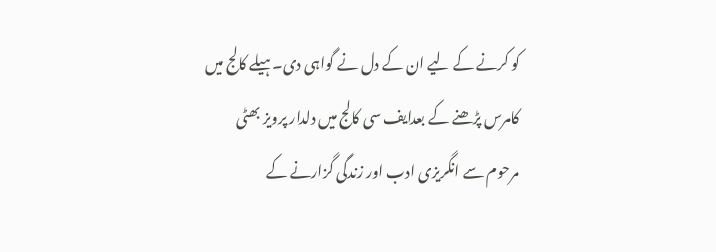کو کرنے کے لیے ان کے دل نے گواہی دی۔ہیلے کالج میں کامرس پڑھنے کے بعدایف سی کالج میں دلدار پرویز بھٹی مرحوم سے انگریزی ادب اور زندگی گزارنے کے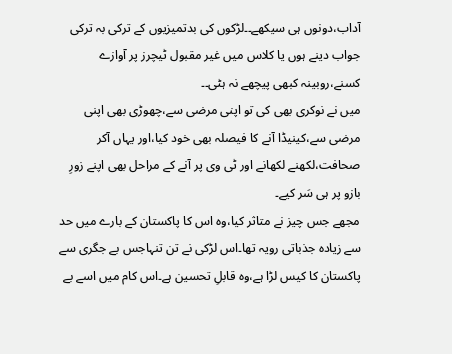آداب،دونوں ہی سیکھے۔۔لڑکوں کی بدتمیزیوں کے ترکی بہ ترکی جواب دینے ہوں یا کلاس میں غیر مقبول ٹیچرز پر آوازے کسنے،روبینہ کبھی پیچھے نہ ہٹی۔۔
میں نے نوکری بھی کی تو اپنی مرضی سے،چھوڑی بھی اپنی مرضی سے،کینیڈا آنے کا فیصلہ بھی خود کیا،اور یہاں آکر صحافت،لکھنے لکھانے اور ٹی وی پر آنے کے مراحل بھی اپنے زورِ بازو پر ہی سَر کیے۔
مجھے جس چیز نے متاثر کیا،وہ اس کا پاکستان کے بارے میں حد سے زیادہ جذباتی رویہ تھا۔اس لڑکی نے تن تنہاجس بے جگری سے پاکستان کا کیس لڑا ہے،وہ قابلِ تحسین ہے۔اس کام میں اسے بے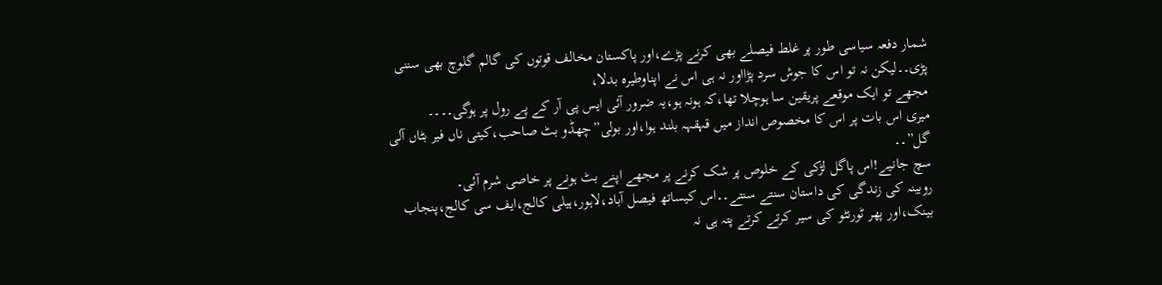شمار دفعہ سیاسی طور پر غلط فیصلے بھی کرنے پڑے،اور پاکستان مخالف قوتوں کی گالم گلوچ بھی سننی پڑی۔۔لیکن نہ تو اس کا جوش سرد پڑااور نہ ہی اس نے اپناوطیرہ بدلا،
مجھے تو ایک موقعے پریقین سا ہوچلا تھا،کہ ہونہ ہو،یہ ضرور آئی ایس پی آر کے پے رول پر ہوگی۔۔۔۔
میری اس بات پر اس کا مخصوص انداز میں قہقہہ بلند ہوا،اور بولی”چھڈو بٹ صاحب،کیتی ناں فیر بٹاں آلی گل”۔۔
سچ جانیے!اس پاگل لڑکی کے خلوص پر شک کرنے پر مجھے اپنے بٹ ہونے پر خاصی شرم آئی۔
روبینہ کی زندگی کی داستان سنتے سنتے۔۔اس کیساتھ فیصل آباد،لاہور،ہیلی کالج،ایف سی کالج،پنجاب بینک،اور پھر ٹورنٹو کی سیر کرتے کرتے پتہ ہی نہ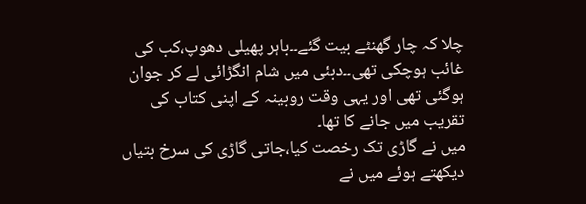چلا کہ چار گھنٹے بیت گئے۔۔باہر پھیلی دھوپ،کب کی غائب ہوچکی تھی۔۔دبئی میں شام انگڑائی لے کر جوان ہوگئی تھی اور یہی وقت روبینہ کے اپنی کتاب کی تقریب میں جانے کا تھا۔
میں نے گاڑی تک رخصت کیا،جاتی گاڑی کی سرخ بتیاں دیکھتے ہوئے میں نے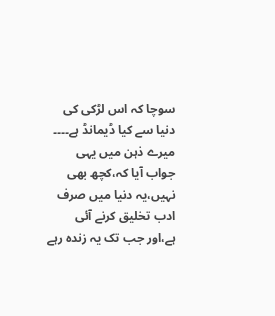سوچا کہ اس لڑکی کی دنیا سے کیا ڈیمانڈ ہے۔۔۔۔
میرے ذہن میں یہی جواب آیا کہ،کچھ بھی نہیں،یہ دنیا میں صرف ادب تخلیق کرنے آئی ہے،اور جب تک یہ زندہ رہے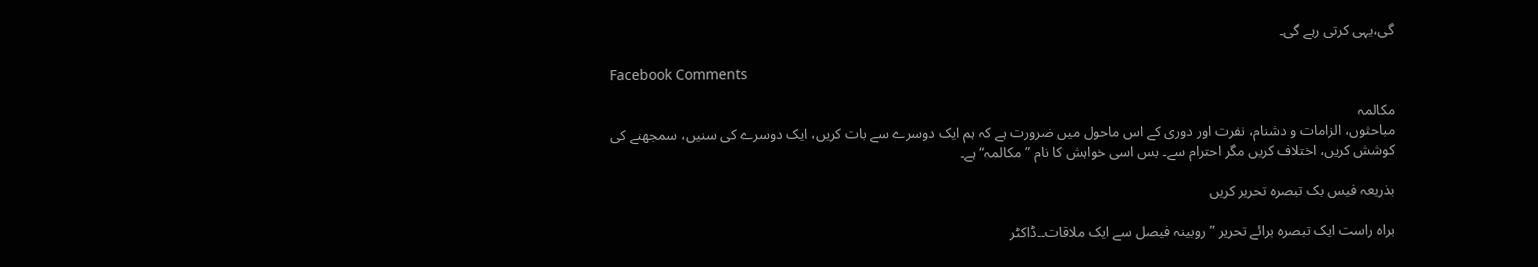گی،یہی کرتی رہے گی۔

Facebook Comments

مکالمہ
مباحثوں، الزامات و دشنام، نفرت اور دوری کے اس ماحول میں ضرورت ہے کہ ہم ایک دوسرے سے بات کریں، ایک دوسرے کی سنیں، سمجھنے کی کوشش کریں، اختلاف کریں مگر احترام سے۔ بس اسی خواہش کا نام ”مکالمہ“ ہے۔

بذریعہ فیس بک تبصرہ تحریر کریں

براہ راست ایک تبصرہ برائے تحریر ”روبینہ فیصل سے ایک ملاقات۔۔ڈاکٹر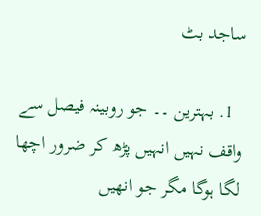ساجد بٹ

  1. بہترین ۔۔ جو روبینہ فیصل سے واقف نہیں انہیں پڑھ کر ضرور اچھا لگا ہوگا مگر جو انھیں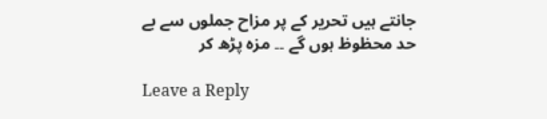جانتے ہیں تحریر کے پر مزاح جملوں سے بے حد محظوظ ہوں گے ۔۔ مزہ پڑھ کر

Leave a Reply